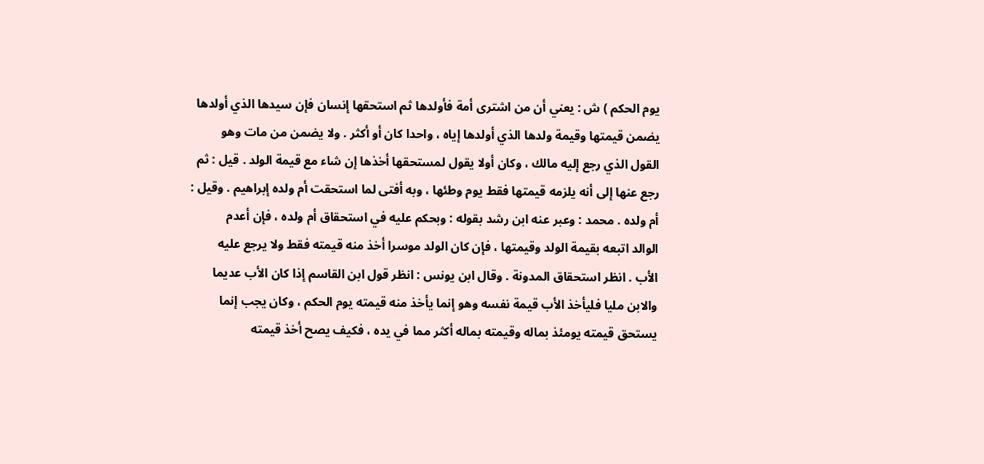يوم الحكم ) ش : يعني أن من اشترى أمة فأولدها ثم استحقها إنسان فإن سيدها الذي أولدها
يضمن قيمتها وقيمة ولدها الذي أولدها إياه ، واحدا كان أو أكثر . ولا يضمن من مات وهو
القول الذي رجع إليه مالك ، وكان أولا يقول لمستحقها أخذها إن شاء مع قيمة الولد . قيل : ثم
رجع عنها إلى أنه يلزمه قيمتها فقط يوم وطئها ، وبه أفتى لما استحقت أم ولده إبراهيم . وقيل :
أم ولده . محمد : وعبر عنه ابن رشد بقوله : وبحكم عليه في استحقاق أم ولده ، فإن أعدم
الوالد اتبعه بقيمة الولد وقيمتها ، فإن كان الولد موسرا أخذ منه قيمته فقط ولا يرجع عليه
الأب . انظر استحقاق المدونة . وقال ابن يونس : انظر قول ابن القاسم إذا كان الأب عديما
والابن مليا فليأخذ الأب قيمة نفسه وهو إنما يأخذ منه قيمته يوم الحكم ، وكان يجب إنما
يستحق قيمته يومئذ بماله وقيمته بماله أكثر مما في يده ، فكيف يصح أخذ قيمته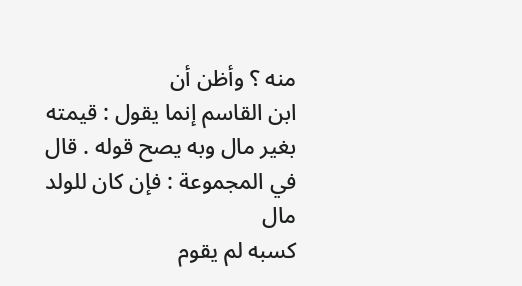منه ؟ وأظن أن
ابن القاسم إنما يقول : قيمته بغير مال وبه يصح قوله . قال في المجموعة : فإن كان للولد مال
كسبه لم يقوم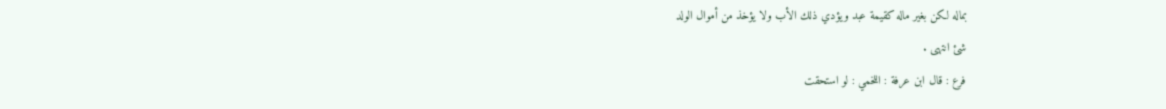بماله لكن بغير ماله كقيمة عبد ويؤدي ذلك الأب ولا يؤخذ من أموال الولد
شئ انتهى .
فرع : قال ابن عرفة : اللخمي : لو استحقت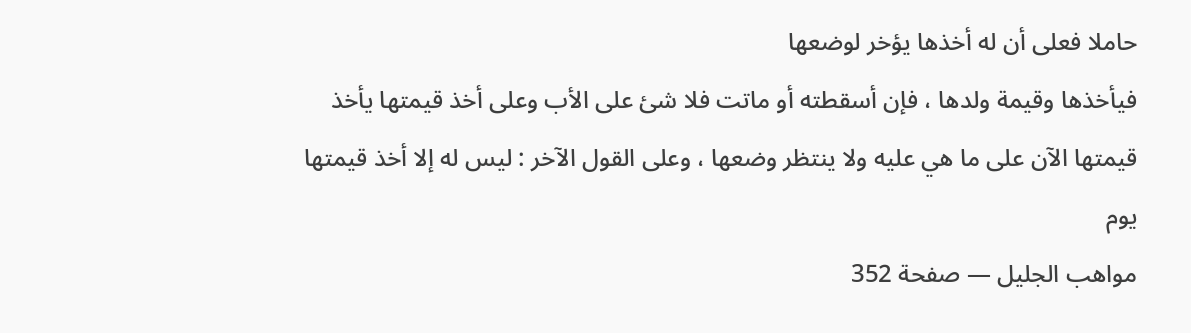حاملا فعلى أن له أخذها يؤخر لوضعها
فيأخذها وقيمة ولدها ، فإن أسقطته أو ماتت فلا شئ على الأب وعلى أخذ قيمتها يأخذ
قيمتها الآن على ما هي عليه ولا ينتظر وضعها ، وعلى القول الآخر : ليس له إلا أخذ قيمتها يوم
مواهب الجليل — صفحة 352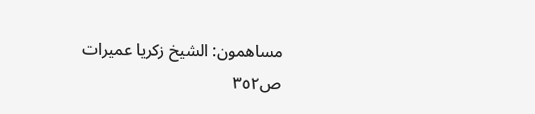مساهمون: الشيخ زكريا عميرات
ص٣٥٢